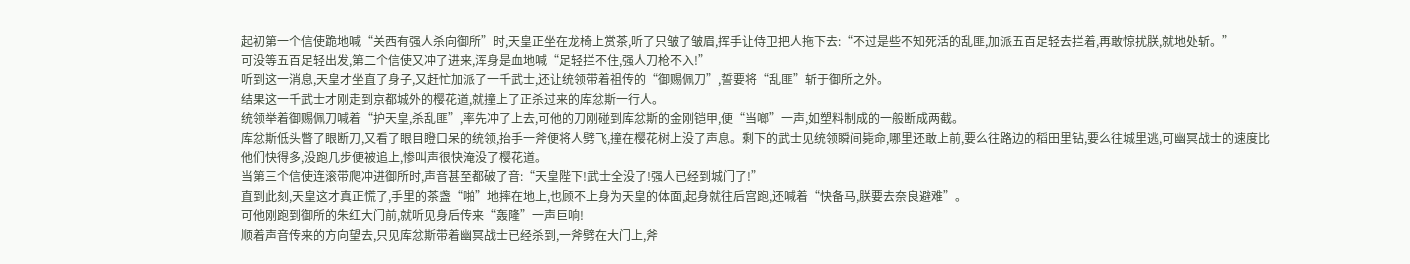起初第一个信使跪地喊“关西有强人杀向御所”时,天皇正坐在龙椅上赏茶,听了只皱了皱眉,挥手让侍卫把人拖下去:“不过是些不知死活的乱匪,加派五百足轻去拦着,再敢惊扰朕,就地处斩。”
可没等五百足轻出发,第二个信使又冲了进来,浑身是血地喊“足轻拦不住,强人刀枪不入!”
听到这一消息,天皇才坐直了身子,又赶忙加派了一千武士,还让统领带着祖传的“御赐佩刀”,誓要将“乱匪”斩于御所之外。
结果这一千武士才刚走到京都城外的樱花道,就撞上了正杀过来的库忿斯一行人。
统领举着御赐佩刀喊着“护天皇,杀乱匪”,率先冲了上去,可他的刀刚碰到库忿斯的金刚铠甲,便“当啷”一声,如塑料制成的一般断成两截。
库忿斯低头瞥了眼断刀,又看了眼目瞪口呆的统领,抬手一斧便将人劈飞,撞在樱花树上没了声息。剩下的武士见统领瞬间毙命,哪里还敢上前,要么往路边的稻田里钻,要么往城里逃,可幽冥战士的速度比他们快得多,没跑几步便被追上,惨叫声很快淹没了樱花道。
当第三个信使连滚带爬冲进御所时,声音甚至都破了音:“天皇陛下!武士全没了!强人已经到城门了!”
直到此刻,天皇这才真正慌了,手里的茶盏“啪”地摔在地上,也顾不上身为天皇的体面,起身就往后宫跑,还喊着“快备马,朕要去奈良避难”。
可他刚跑到御所的朱红大门前,就听见身后传来“轰隆”一声巨响!
顺着声音传来的方向望去,只见库忿斯带着幽冥战士已经杀到,一斧劈在大门上,斧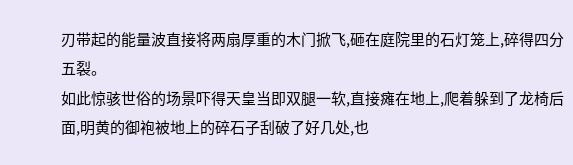刃带起的能量波直接将两扇厚重的木门掀飞,砸在庭院里的石灯笼上,碎得四分五裂。
如此惊骇世俗的场景吓得天皇当即双腿一软,直接瘫在地上,爬着躲到了龙椅后面,明黄的御袍被地上的碎石子刮破了好几处,也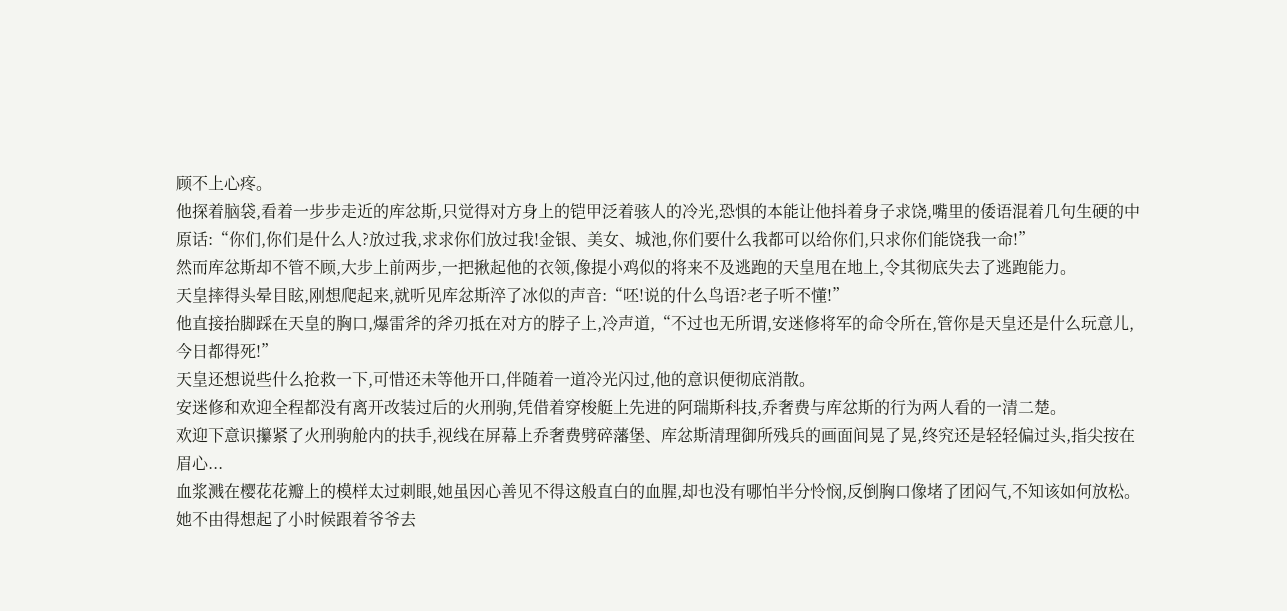顾不上心疼。
他探着脑袋,看着一步步走近的库忿斯,只觉得对方身上的铠甲泛着骇人的冷光,恐惧的本能让他抖着身子求饶,嘴里的倭语混着几句生硬的中原话:“你们,你们是什么人?放过我,求求你们放过我!金银、美女、城池,你们要什么我都可以给你们,只求你们能饶我一命!”
然而库忿斯却不管不顾,大步上前两步,一把揪起他的衣领,像提小鸡似的将来不及逃跑的天皇甩在地上,令其彻底失去了逃跑能力。
天皇摔得头晕目眩,刚想爬起来,就听见库忿斯淬了冰似的声音:“呸!说的什么鸟语?老子听不懂!”
他直接抬脚踩在天皇的胸口,爆雷斧的斧刃抵在对方的脖子上,冷声道,“不过也无所谓,安迷修将军的命令所在,管你是天皇还是什么玩意儿,今日都得死!”
天皇还想说些什么抢救一下,可惜还未等他开口,伴随着一道冷光闪过,他的意识便彻底消散。
安迷修和欢迎全程都没有离开改装过后的火刑驹,凭借着穿梭艇上先进的阿瑞斯科技,乔奢费与库忿斯的行为两人看的一清二楚。
欢迎下意识攥紧了火刑驹舱内的扶手,视线在屏幕上乔奢费劈碎藩堡、库忿斯清理御所残兵的画面间晃了晃,终究还是轻轻偏过头,指尖按在眉心...
血浆溅在樱花花瓣上的模样太过刺眼,她虽因心善见不得这般直白的血腥,却也没有哪怕半分怜悯,反倒胸口像堵了团闷气,不知该如何放松。
她不由得想起了小时候跟着爷爷去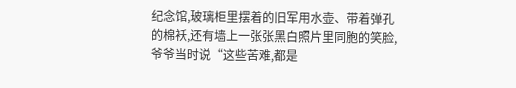纪念馆,玻璃柜里摆着的旧军用水壶、带着弹孔的棉袄,还有墙上一张张黑白照片里同胞的笑脸,爷爷当时说“这些苦难,都是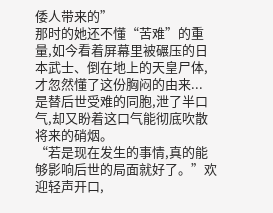倭人带来的”
那时的她还不懂“苦难”的重量,如今看着屏幕里被碾压的日本武士、倒在地上的天皇尸体,才忽然懂了这份胸闷的由来...
是替后世受难的同胞,泄了半口气,却又盼着这口气能彻底吹散将来的硝烟。
“若是现在发生的事情,真的能够影响后世的局面就好了。”欢迎轻声开口,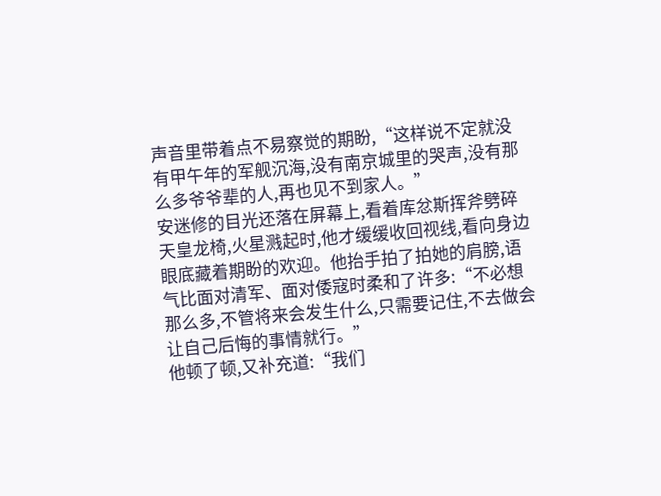声音里带着点不易察觉的期盼,“这样说不定就没有甲午年的军舰沉海,没有南京城里的哭声,没有那么多爷爷辈的人,再也见不到家人。”
安迷修的目光还落在屏幕上,看着库忿斯挥斧劈碎天皇龙椅,火星溅起时,他才缓缓收回视线,看向身边眼底藏着期盼的欢迎。他抬手拍了拍她的肩膀,语气比面对清军、面对倭寇时柔和了许多:“不必想那么多,不管将来会发生什么,只需要记住,不去做会让自己后悔的事情就行。”
他顿了顿,又补充道:“我们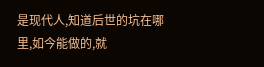是现代人,知道后世的坑在哪里,如今能做的,就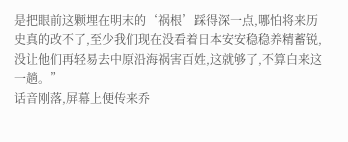是把眼前这颗埋在明末的‘祸根’踩得深一点,哪怕将来历史真的改不了,至少我们现在没看着日本安安稳稳养精蓄锐,没让他们再轻易去中原沿海祸害百姓,这就够了,不算白来这一趟。”
话音刚落,屏幕上便传来乔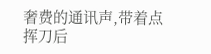奢费的通讯声,带着点挥刀后